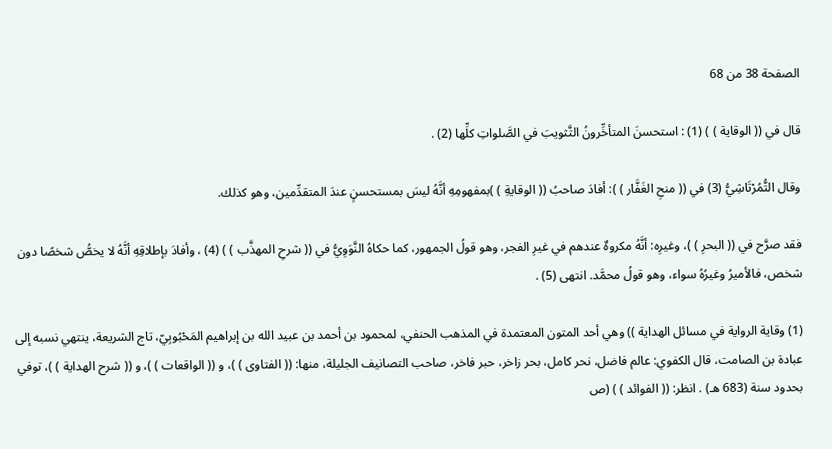الصفحة 38 من 68

قال في (( الوقاية ) ) (1) : استحسنَ المتأخِّرونُ التَّثويبَ في الصَّلواتِ كلِّها (2) .

وقال التُّمُرْتَاشِيُّ (3) في (( منحِ الغَفَّار ) ): أفادَ صاحبُ (( الوقايةِ ) )بمفهومِهِ أنَّهُ ليسَ بمستحسنٍ عندَ المتقدِّمين، وهو كذلك.

فقد صرَّح في (( البحرِ ) )، وغيرِه: أنَّهُ مكروهٌ عندهم في غيرِ الفجر، وهو قولُ الجمهور، كما حكاهُ النَّوَوِيُّ في (( شرحِ المهذَّب ) ) (4) ، وأفادَ بإطلاقِهِ أنَّهُ لا يخصُّ شخصًا دون شخص، فالأميرُ وغيرُهُ سواء، وهو قولُ محمَّد. انتهى (5) .

(1) وقاية الرواية في مسائل الهداية )) وهي أحد المتون المعتمدة في المذهب الحنفي، لمحمود بن أحمد بن عبيد الله بن إبراهيم المَحْبُوبِيّ، تاج الشريعة، ينتهي نسبه إلى عبادة بن الصامت، قال الكفوي: عالم فاضل، نحر كامل، بحر زاخر، حبر فاخر، صاحب التصانيف الجليلة، منها: (( الفتاوى ) )، و (( الواقعات ) )، و (( شرح الهداية ) )، توفي بحدود سنة (683 هـ) . انظر: (( الفوائد ) ) (ص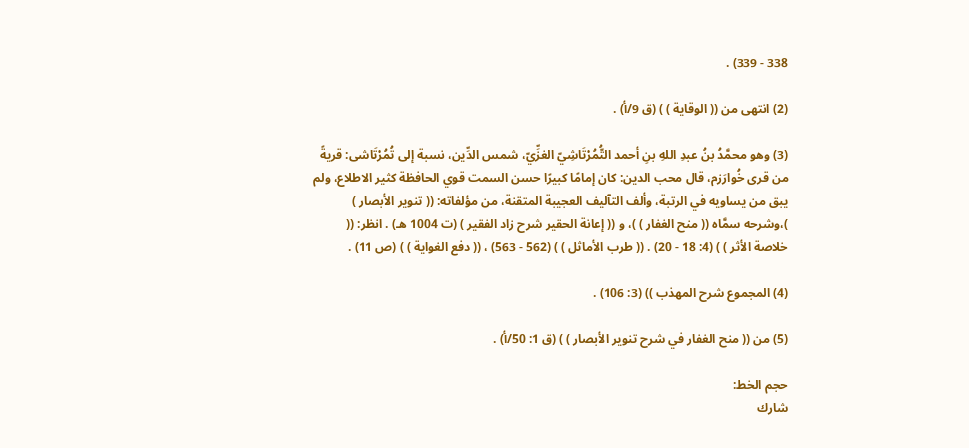338 - 339) .

(2) انتهى من (( الوقاية ) ) (ق 9/أ) .

(3) وهو محمَّدُ بنُ عبدِ اللهِ بنِ أحمد التُّمُرْتَاشِيّ الغزِّيّ، شمس الدِّين، نسبة إلى تُمُرْتَاشى: قريةً من قرى خُوارَزم، قال محب الدين: كان إمامًا كبيرًا حسن السمت قوي الحافظة كثير الاطلاع، ولم يبق من يساويه في الرتبة، وألف التآليف العجيبة المتقنة، من مؤلفاته: (( تنوير الأبصار ) )،وشرحه سمَّاه (( منح الغفار ) )، و (( إعانة الحقير شرح زاد الفقير ) (ت 1004 هـ) . انظر: (( خلاصة الأثر ) ) (4: 18 - 20) . (( طرب الأماثل ) ) (562 - 563) ، (( دفع الغواية ) ) (ص 11) .

(4) المجموع شرح المهذب )) (3: 106) .

(5) من (( منح الغفار في شرح تنوير الأبصار ) ) (ق 1: 50/أ) .

حجم الخط:
شارك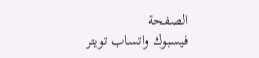الصفحة
فيسبوك واتساب تويتر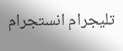تليجرام انستجرام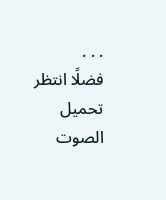. . .
فضلًا انتظر تحميل الصوت